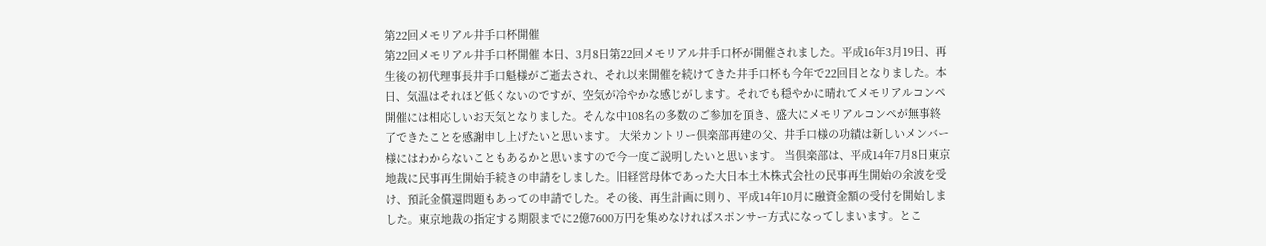第22回メモリアル井手口杯開催
第22回メモリアル井手口杯開催 本日、3月8日第22回メモリアル井手口杯が開催されました。平成16年3月19日、再生後の初代理事長井手口魁様がご逝去され、それ以来開催を続けてきた井手口杯も今年で22回目となりました。本日、気温はそれほど低くないのですが、空気が冷やかな感じがします。それでも穏やかに晴れてメモリアルコンペ開催には相応しいお天気となりました。そんな中108名の多数のご参加を頂き、盛大にメモリアルコンペが無事終了できたことを感謝申し上げたいと思います。 大栄カントリー倶楽部再建の父、井手口様の功績は新しいメンバー様にはわからないこともあるかと思いますので今一度ご説明したいと思います。 当倶楽部は、平成14年7月8日東京地裁に民事再生開始手続きの申請をしました。旧経営母体であった大日本土木株式会社の民事再生開始の余波を受け、預託金償還問題もあっての申請でした。その後、再生計画に則り、平成14年10月に融資金額の受付を開始しました。東京地裁の指定する期限までに2億7600万円を集めなければスポンサー方式になってしまいます。とこ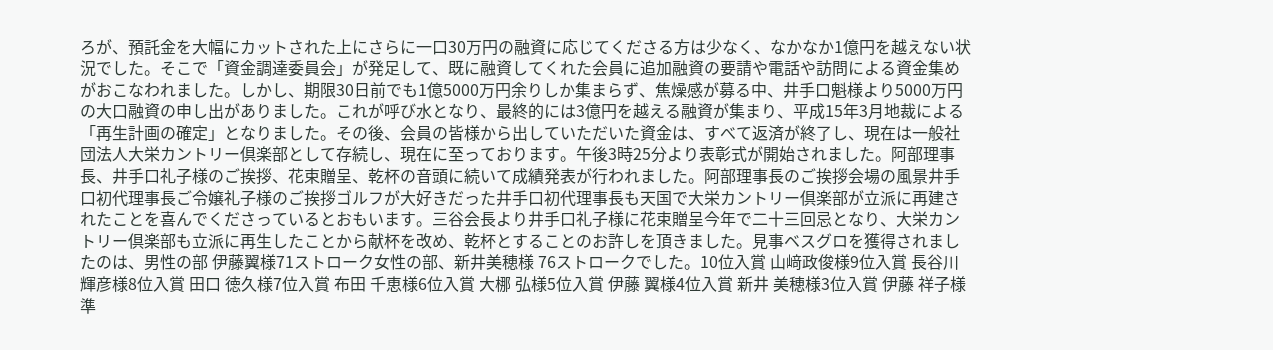ろが、預託金を大幅にカットされた上にさらに一口30万円の融資に応じてくださる方は少なく、なかなか1億円を越えない状況でした。そこで「資金調達委員会」が発足して、既に融資してくれた会員に追加融資の要請や電話や訪問による資金集めがおこなわれました。しかし、期限30日前でも1億5000万円余りしか集まらず、焦燥感が募る中、井手口魁様より5000万円の大口融資の申し出がありました。これが呼び水となり、最終的には3億円を越える融資が集まり、平成15年3月地裁による「再生計画の確定」となりました。その後、会員の皆様から出していただいた資金は、すべて返済が終了し、現在は一般社団法人大栄カントリー倶楽部として存続し、現在に至っております。午後3時25分より表彰式が開始されました。阿部理事長、井手口礼子様のご挨拶、花束贈呈、乾杯の音頭に続いて成績発表が行われました。阿部理事長のご挨拶会場の風景井手口初代理事長ご令嬢礼子様のご挨拶ゴルフが大好きだった井手口初代理事長も天国で大栄カントリー倶楽部が立派に再建されたことを喜んでくださっているとおもいます。三谷会長より井手口礼子様に花束贈呈今年で二十三回忌となり、大栄カントリー倶楽部も立派に再生したことから献杯を改め、乾杯とすることのお許しを頂きました。見事ベスグロを獲得されましたのは、男性の部 伊藤翼様71ストローク女性の部、新井美穂様 76ストロークでした。10位入賞 山﨑政俊様9位入賞 長谷川 輝彦様8位入賞 田口 徳久様7位入賞 布田 千恵様6位入賞 大梛 弘様5位入賞 伊藤 翼様4位入賞 新井 美穂様3位入賞 伊藤 祥子様準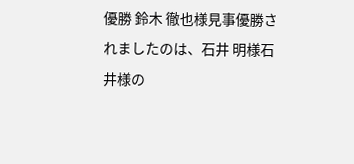優勝 鈴木 徹也様見事優勝されましたのは、石井 明様石井様の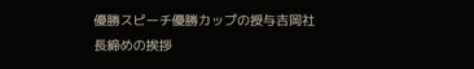優勝スピーチ優勝カップの授与吉岡社長締めの挨拶